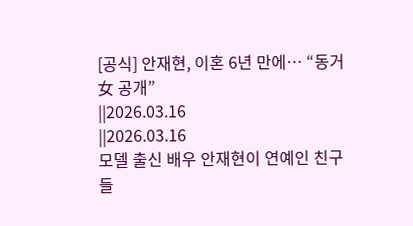[공식] 안재현, 이혼 6년 만에… “동거女 공개”
||2026.03.16
||2026.03.16
모델 출신 배우 안재현이 연예인 친구들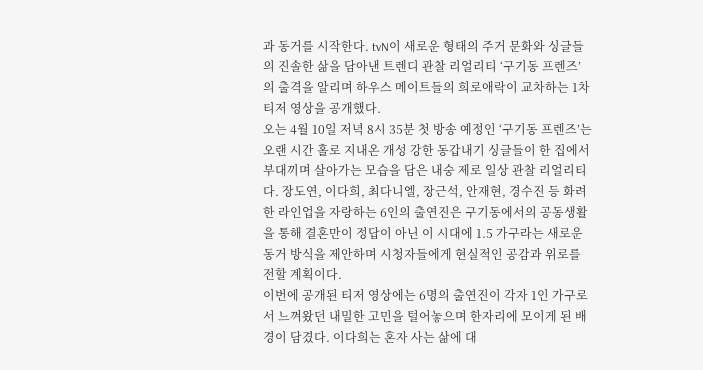과 동거를 시작한다. tvN이 새로운 형태의 주거 문화와 싱글들의 진솔한 삶을 담아낸 트렌디 관찰 리얼리티 ‘구기동 프렌즈’의 출격을 알리며 하우스 메이트들의 희로애락이 교차하는 1차 티저 영상을 공개했다.
오는 4월 10일 저녁 8시 35분 첫 방송 예정인 ‘구기동 프렌즈’는 오랜 시간 홀로 지내온 개성 강한 동갑내기 싱글들이 한 집에서 부대끼며 살아가는 모습을 담은 내숭 제로 일상 관찰 리얼리티다. 장도연, 이다희, 최다니엘, 장근석, 안재현, 경수진 등 화려한 라인업을 자랑하는 6인의 출연진은 구기동에서의 공동생활을 통해 결혼만이 정답이 아닌 이 시대에 1.5 가구라는 새로운 동거 방식을 제안하며 시청자들에게 현실적인 공감과 위로를 전할 계획이다.
이번에 공개된 티저 영상에는 6명의 출연진이 각자 1인 가구로서 느껴왔던 내밀한 고민을 털어놓으며 한자리에 모이게 된 배경이 담겼다. 이다희는 혼자 사는 삶에 대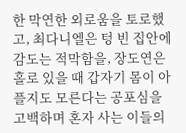한 막연한 외로움을 토로했고, 최다니엘은 텅 빈 집안에 감도는 적막함을, 장도연은 홀로 있을 때 갑자기 몸이 아플지도 모른다는 공포심을 고백하며 혼자 사는 이들의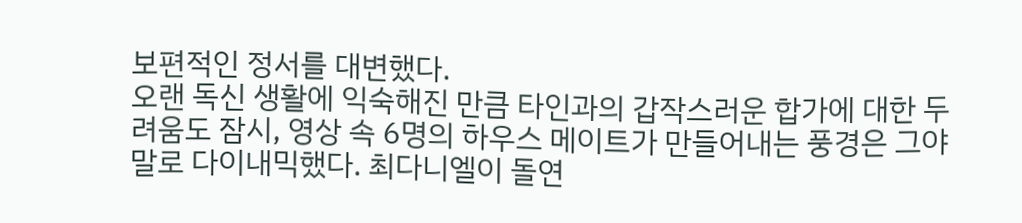보편적인 정서를 대변했다.
오랜 독신 생활에 익숙해진 만큼 타인과의 갑작스러운 합가에 대한 두려움도 잠시, 영상 속 6명의 하우스 메이트가 만들어내는 풍경은 그야말로 다이내믹했다. 최다니엘이 돌연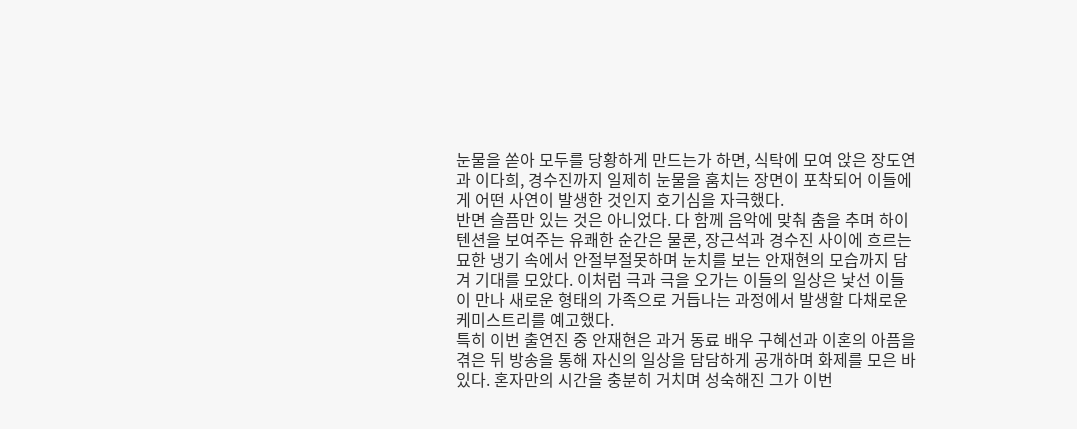눈물을 쏟아 모두를 당황하게 만드는가 하면, 식탁에 모여 앉은 장도연과 이다희, 경수진까지 일제히 눈물을 훔치는 장면이 포착되어 이들에게 어떤 사연이 발생한 것인지 호기심을 자극했다.
반면 슬픔만 있는 것은 아니었다. 다 함께 음악에 맞춰 춤을 추며 하이 텐션을 보여주는 유쾌한 순간은 물론, 장근석과 경수진 사이에 흐르는 묘한 냉기 속에서 안절부절못하며 눈치를 보는 안재현의 모습까지 담겨 기대를 모았다. 이처럼 극과 극을 오가는 이들의 일상은 낯선 이들이 만나 새로운 형태의 가족으로 거듭나는 과정에서 발생할 다채로운 케미스트리를 예고했다.
특히 이번 출연진 중 안재현은 과거 동료 배우 구혜선과 이혼의 아픔을 겪은 뒤 방송을 통해 자신의 일상을 담담하게 공개하며 화제를 모은 바 있다. 혼자만의 시간을 충분히 거치며 성숙해진 그가 이번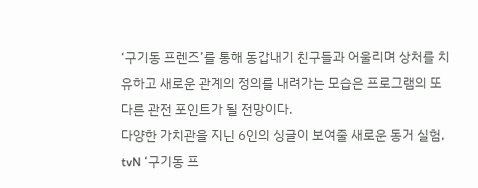‘구기동 프렌즈’를 통해 동갑내기 친구들과 어울리며 상처를 치유하고 새로운 관계의 정의를 내려가는 모습은 프로그램의 또 다른 관전 포인트가 될 전망이다.
다양한 가치관을 지닌 6인의 싱글이 보여줄 새로운 동거 실험, tvN ‘구기동 프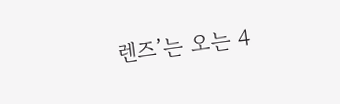렌즈’는 오는 4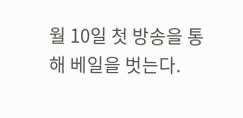월 10일 첫 방송을 통해 베일을 벗는다.